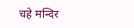चहे मन्दिर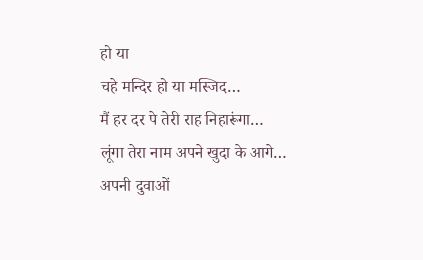हो या
चहे मन्दिर हो या मस्जिद…
मैं हर दर पे तेरी राह निहारूंगा…
लूंगा तेरा नाम अपने खुदा के आगे…
अपनी दुवाओं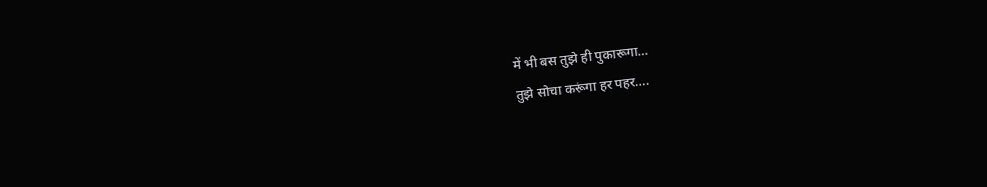में भी बस तुझे ही पुकारूगा…
तुझे सोचा करूंगा हर पहर….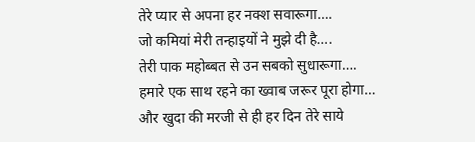तेरे प्यार से अपना हर नक्श सवारूगा….
जो कमियां मेरी तन्हाइयों ने मुझे दी है….
तेरी पाक महोब्बत से उन सबको सुधारूगा….
हमारे एक साथ रहने का ख्वाब जरूर पूरा होगा…
और खुदा की मरजी से ही हर दिन तेरे साये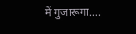में गुजारूगा….